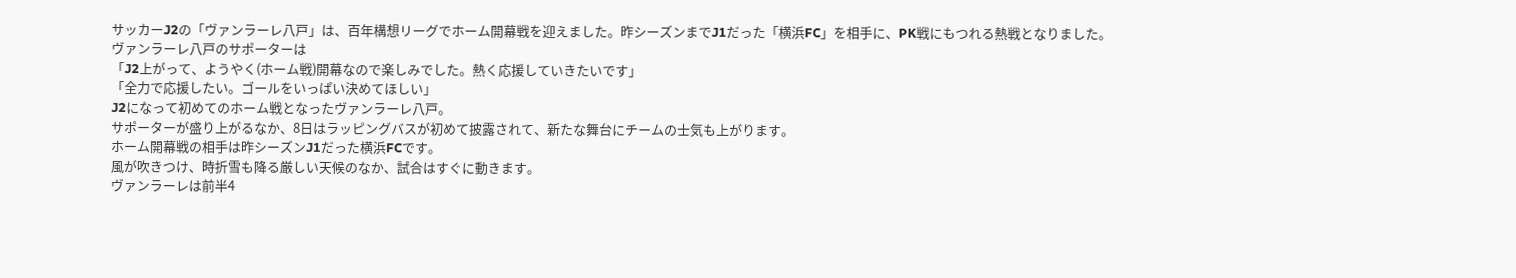サッカーJ2の「ヴァンラーレ八戸」は、百年構想リーグでホーム開幕戦を迎えました。昨シーズンまでJ1だった「横浜FC」を相手に、PK戦にもつれる熱戦となりました。
ヴァンラーレ八戸のサポーターは
「J2上がって、ようやく(ホーム戦)開幕なので楽しみでした。熱く応援していきたいです」
「全力で応援したい。ゴールをいっぱい決めてほしい」
J2になって初めてのホーム戦となったヴァンラーレ八戸。
サポーターが盛り上がるなか、8日はラッピングバスが初めて披露されて、新たな舞台にチームの士気も上がります。
ホーム開幕戦の相手は昨シーズンJ1だった横浜FCです。
風が吹きつけ、時折雪も降る厳しい天候のなか、試合はすぐに動きます。
ヴァンラーレは前半4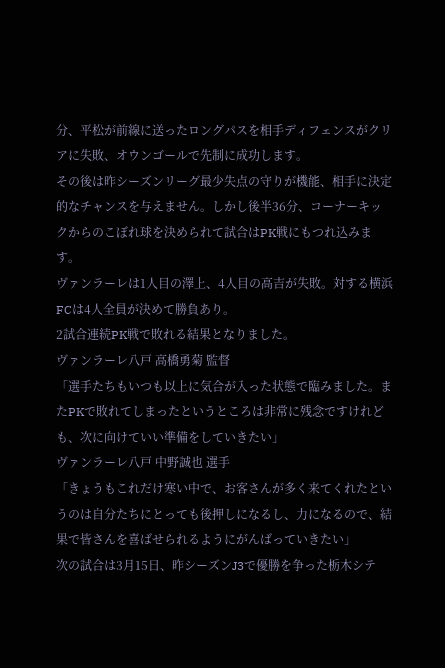分、平松が前線に送ったロングパスを相手ディフェンスがクリアに失敗、オウンゴールで先制に成功します。
その後は昨シーズンリーグ最少失点の守りが機能、相手に決定的なチャンスを与えません。しかし後半36分、コーナーキックからのこぼれ球を決められて試合はPK戦にもつれ込みます。
ヴァンラーレは1人目の澤上、4人目の高吉が失敗。対する横浜FCは4人全員が決めて勝負あり。
2試合連続PK戦で敗れる結果となりました。
ヴァンラーレ八戸 高橋勇菊 監督
「選手たちもいつも以上に気合が入った状態で臨みました。またPKで敗れてしまったというところは非常に残念ですけれども、次に向けていい準備をしていきたい」
ヴァンラーレ八戸 中野誠也 選手
「きょうもこれだけ寒い中で、お客さんが多く来てくれたというのは自分たちにとっても後押しになるし、力になるので、結果で皆さんを喜ばせられるようにがんばっていきたい」
次の試合は3月15日、昨シーズンJ3で優勝を争った栃木シテ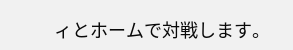ィとホームで対戦します。